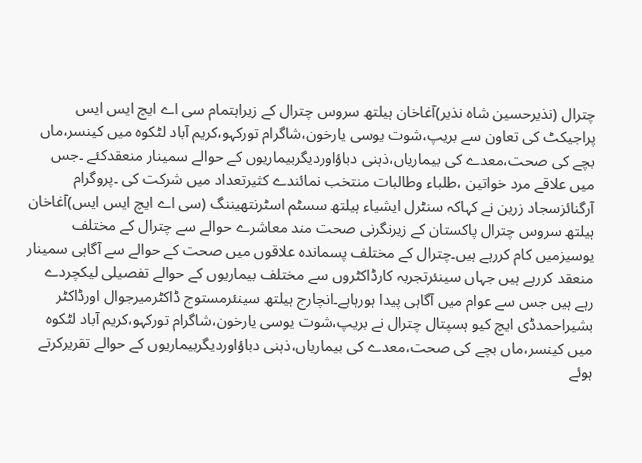چترال (نذیرحسین شاہ نذیر)آغاخان ہیلتھ سروس چترال کے زیراہتمام سی اے ایچ ایس ایس پراجیکٹ کی تعاون سے بریپ،شوت یوسی یارخون،شاگرام تورکہو،کریم آباد لٹکوہ میں کینسر،ماں بچے کی صحت،معدے کی بیماریاں،ذہنی دباؤاوردیگربیماریوں کے حوالے سمینار منعقدکئے ۔جس میں علاقے مرد خواتین ،طلباء وطالبات منتخب نمائندے کثیرتعداد میں شرکت کی ۔پروگرام آرگنائزسجاد زرین نے کہاکہ سنٹرل ایشیاء ہیلتھ سسٹم اسٹرنتھیننگ (سی اے ایچ ایس ایس)آغاخان ہیلتھ سروس چترال پاکستان کے زیرنگرنی صحت مند معاشرے حوالے سے چترال کے مختلف یوسیزمیں کام کررہے ہیں۔چترال کے مختلف پسماندہ علاقوں میں صحت کے حوالے سے آگاہی سمینار منعقد کررہے ہیں جہاں سینئرتجربہ کارڈاکٹروں سے مختلف بیماریوں کے حوالے تفصیلی لیکچردے رہے ہیں جس سے عوام میں آگاہی پیدا ہورہاہے۔انچارج ہیلتھ سینئرمستوج ڈاکٹرمیرجوال اورڈاکٹر بشیراحمدڈی ایچ کیو ہسپتال چترال نے بریپ،شوت یوسی یارخون،شاگرام تورکہو،کریم آباد لٹکوہ میں کینسر،ماں بچے کی صحت،معدے کی بیماریاں،ذہنی دباؤاوردیگربیماریوں کے حوالے تقریرکرتے ہوئے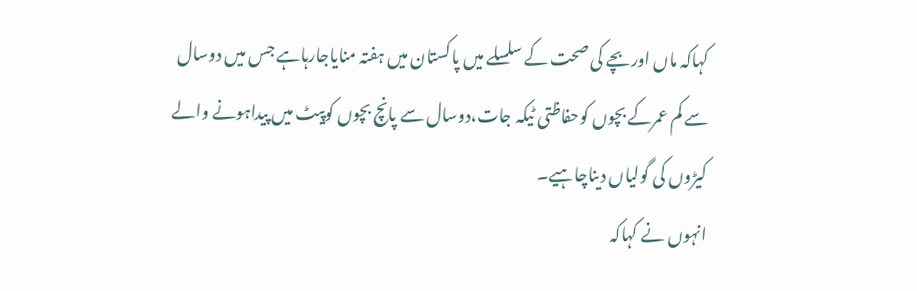کہاکہ ماں اوربچے کی صحت کے سلسلے میں پاکستان میں ہفتہ منایاجارہاہے جس میں دوسال سے کم عمرکے بچوں کوحفاظتی ٹیکہ جات،دوسال سے پانچ بچوں کوپیٹ میں پیداہونے والے کیڑوں کی گولیاں دیناچاہیے۔
انہوں نے کہاکہ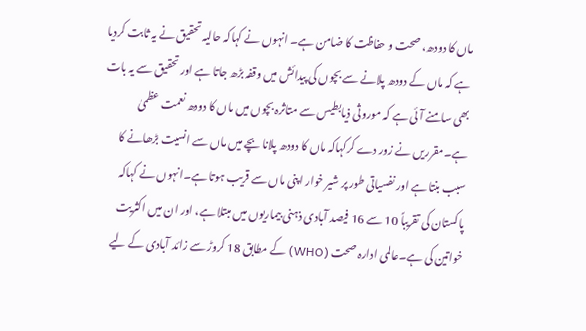ماں کا دودھ، صحت و حفاظت کا ضامن ہے۔ انہوں نے کہاکہ حالیہ تحقیق نے یہ ثابت کردیا ہے کہ ماں کے دودھ پلانے سے بچوں کی پیدائش میں وقفہ بڑھ جاتا ہے اور تحقیق سے یہ بات بھی سامنے آئی ہے کہ موروثی ذیابطیس سے متاثرہ بچوں میں ماں کا دودھ نعمت عظمیٰ ہے۔مقرریں نے زور دے کرکہاکہ ماں کا دودھ پلانا بچے میں ماں سے انسیت بڑھانے کا سبب بنتا ہے اور نفسیاتی طور پر شیر خوار اپنی ماں سے قریب ہوتا ہے۔انہوں نے کہاکہ پاکستان کی تقریباً 10 سے 16 فیصد آبادی ذہنی بیماریوں میں مبتلا ہے، اور ان میں اکثریت خواتین کی ہے۔عالمی ادارہ صحت (WHO) کے مطابق 18 کروڑ سے زائد آبادی کے لیے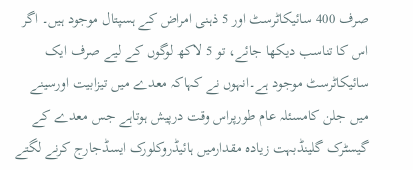صرف 400 سائیکاٹرسٹ اور 5 ذہنی امراض کے ہسپتال موجود ہیں۔ اگر اس کا تناسب دیکھا جائے، تو 5 لاکھ لوگوں کے لیے صرف ایک سائیکاٹرسٹ موجود ہے۔انہوں نے کہاکہ معدے میں تیزابیت اورسینے میں جلن کامسئلہ عام طورپراس وقت درپیش ہوتاہے جس معدے کے گیسٹرک گلینڈبہت زیادہ مقدارمیں ہائیڈروکلورک ایسڈجارج کرنے لگتے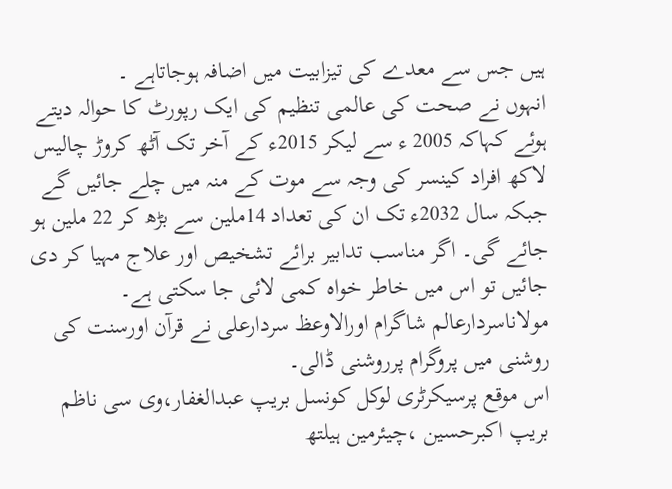ہیں جس سے معدے کی تیزابیت میں اضافہ ہوجاتاہے ۔
انہوں نے صحت کی عالمی تنظیم کی ایک رپورٹ کا حوالہ دیتے ہوئے کہاکہ 2005 ء سے لیکر 2015ء کے آخر تک آٹھ کروڑ چالیس لاکھ افراد کینسر کی وجہ سے موت کے منہ میں چلے جائیں گے جبکہ سال 2032ء تک ان کی تعداد 14ملین سے بڑھ کر 22 ملین ہو جائے گی۔ اگر مناسب تدابیر برائے تشخیص اور علاج مہیا کر دی جائیں تو اس میں خاطر خواہ کمی لائی جا سکتی ہے۔ مولاناسردارعالم شاگرام اورالاوعظ سردارعلی نے قرآن اورسنت کی روشنی میں پروگرام پرروشنی ڈالی۔
اس موقع پرسیکرٹری لوکل کونسل بریپ عبدالغفار،وی سی ناظم بریپ اکبرحسین ،چیئرمین ہیلتھ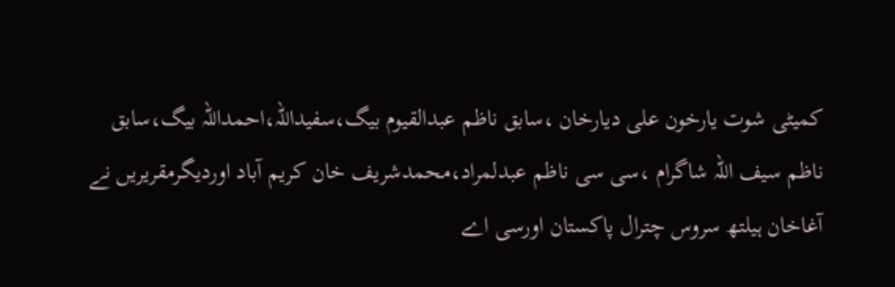کمیٹی شوت یارخون علی دیارخان ،سابق ناظم عبدالقیوم بیگ،سفیداللہ،احمداللہ بیگ،سابق ناظم سیف اللہ شاگرام ،سی سی ناظم عبدلمراد،محمدشریف خان کریم آباد اوردیگرمقریریں نے آغاخان ہیلتھ سروس چترال پاکستان اورسی اے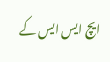ایچ ایس ایس کے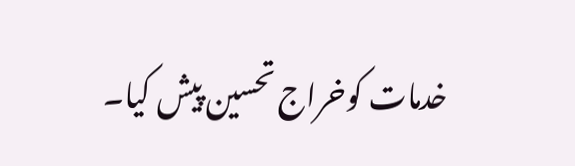خدمات کوخراج تحسین پیش کیا۔